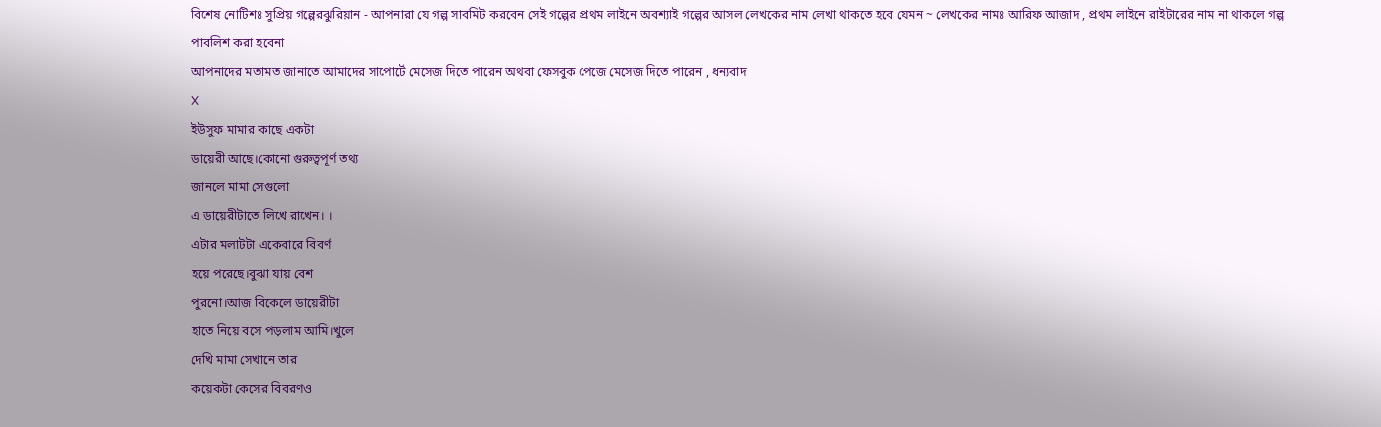বিশেষ নোটিশঃ সুপ্রিয় গল্পেরঝুরিয়ান - আপনারা যে গল্প সাবমিট করবেন সেই গল্পের প্রথম লাইনে অবশ্যাই গল্পের আসল লেখকের নাম লেখা থাকতে হবে যেমন ~ লেখকের নামঃ আরিফ আজাদ , প্রথম লাইনে রাইটারের নাম না থাকলে গল্প পাবলিশ করা হবেনা
আপনাদের মতামত জানাতে আমাদের সাপোর্টে মেসেজ দিতে পারেন অথবা ফেসবুক পেজে মেসেজ দিতে পারেন , ধন্যবাদ
X
ইউসুফ মামার কাছে একটা
ডায়েরী আছে।কোনো গুরুত্বপূর্ণ তথ্য
জানলে মামা সেগুলো
এ ডায়েরীটাতে লিখে রাখেন। ।
এটার মলাটটা একেবারে বিবর্ণ
হয়ে পরেছে।বুঝা যায় বেশ
পুরনো।আজ বিকেলে ডায়েরীটা
হাতে নিয়ে বসে পড়লাম আমি।খুলে
দেখি মামা সেখানে তার
কয়েকটা কেসের বিবরণও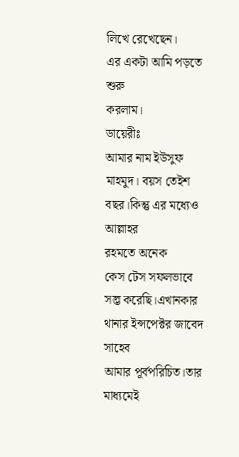লিখে রেখেছেন।
এর একটা আমি পড়তে শুরু
করলাম।
ডায়েরীঃ
আমার নাম ইউসুফ মাহমুদ। বয়স তেইশ
বছর।কিন্তু এর মধ্যেও আল্লাহর
রহমতে অনেক
কেস টেস সফলভাবে
সল্ভ করেছি।এখানকার
থানার ইন্সপেক্টর জাবেদ সাহেব
আমার পূর্বপরিচিত।তার মাধ্যমেই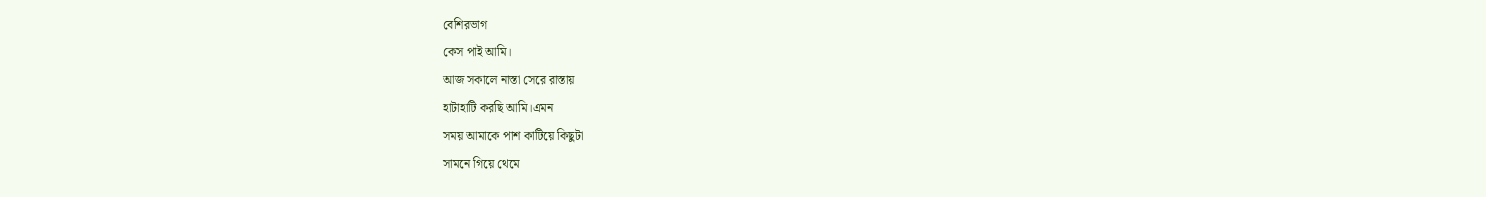বেশিরভাগ
কেস পাই আমি।
আজ সকালে নাস্তা সেরে রাস্তায়
হাটাহাটি করছি আমি।এমন
সময় আমাকে পাশ কাটিয়ে কিছুটা
সামনে গিয়ে থেমে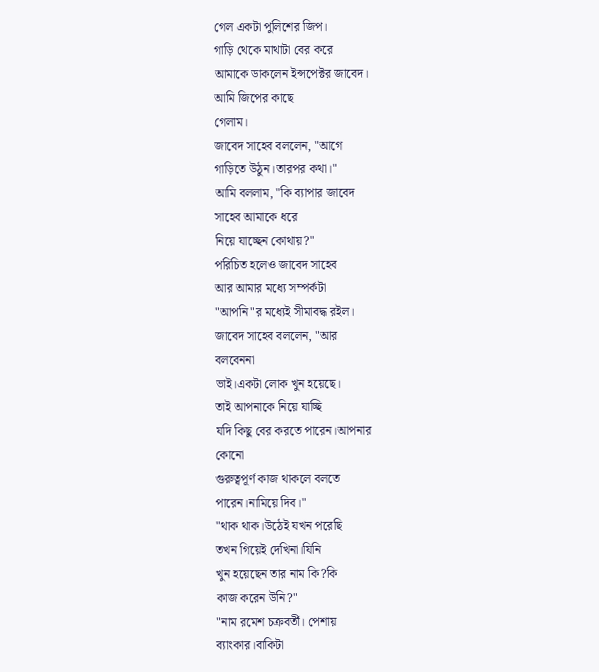গেল একটা পুলিশের জিপ।
গাড়ি থেকে মাথাটা বের করে
আমাকে ডাকলেন ইন্সপেক্টর জাবেদ।
আমি জিপের কাছে
গেলাম।
জাবেদ সাহেব বললেন, "আগে
গাড়িতে উঠুন।তারপর কথা।"
আমি বললাম, "কি ব্যাপার জাবেদ
সাহেব আমাকে ধরে
নিয়ে যাচ্ছেন কোথায়?"
পরিচিত হলেও জাবেদ সাহেব
আর আমার মধ্যে সম্পর্কটা
"আপনি"র মধ্যেই সীমাবদ্ধ রইল।
জাবেদ সাহেব বললেন, "আর
বলবেননা
ভাই।একটা লোক খুন হয়েছে।
তাই আপনাকে নিয়ে যাচ্ছি
যদি কিছু বের করতে পারেন।আপনার
কোনো
গুরুত্বপূর্ণ কাজ থাকলে বলতে
পারেন।নামিয়ে দিব।"
"থাক থাক।উঠেই যখন পরেছি
তখন গিয়েই দেখিনা।যিনি
খুন হয়েছেন তার নাম কি?কি
কাজ করেন উনি?"
"নাম রমেশ চক্রবর্তী। পেশায়
ব্যাংকার।বাকিটা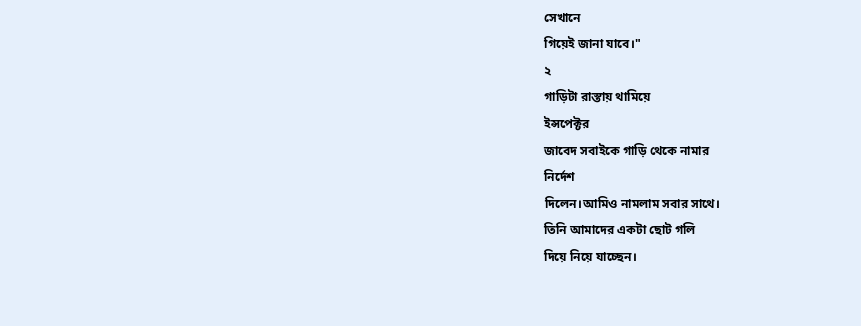সেখানে
গিয়েই জানা যাবে।"
২
গাড়িটা রাস্তায় থামিয়ে
ইন্সপেক্টর
জাবেদ সবাইকে গাড়ি থেকে নামার
নির্দেশ
দিলেন।আমিও নামলাম সবার সাথে।
তিনি আমাদের একটা ছোট গলি
দিয়ে নিয়ে যাচ্ছেন।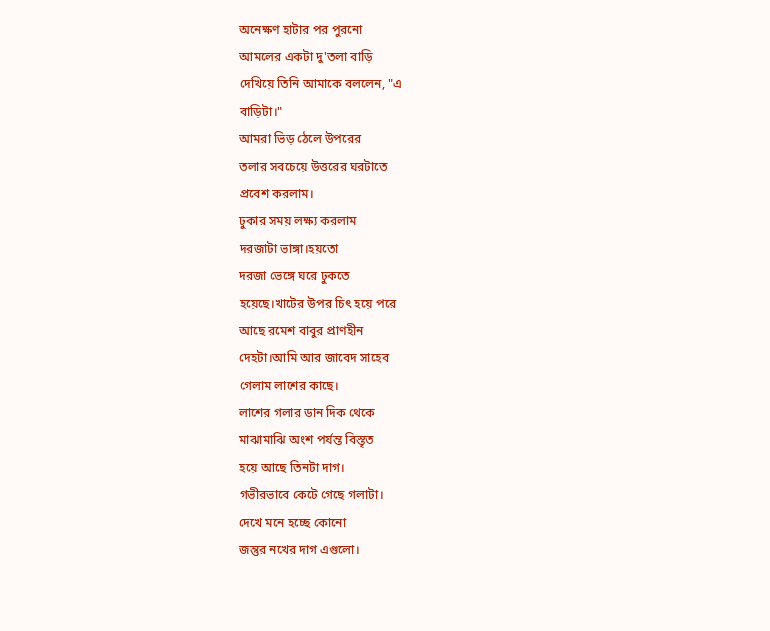অনেক্ষণ হাটার পর পুরনো
আমলের একটা দু'তলা বাড়ি
দেখিয়ে তিনি আমাকে বললেন, "এ
বাড়িটা।"
আমরা ভিড় ঠেলে উপরের
তলার সবচেয়ে উত্তরের ঘরটাতে
প্রবেশ করলাম।
ঢুকার সময় লক্ষ্য করলাম
দরজাটা ভাঙ্গা।হয়তো
দরজা ভেঙ্গে ঘরে ঢুকতে
হয়েছে।খাটের উপর চিৎ হয়ে পরে
আছে রমেশ বাবুর প্রাণহীন
দেহটা।আমি আর জাবেদ সাহেব
গেলাম লাশের কাছে।
লাশের গলার ডান দিক থেকে
মাঝামাঝি অংশ পর্যন্ত বিস্তৃত
হয়ে আছে তিনটা দাগ।
গভীরভাবে কেটে গেছে গলাটা।
দেখে মনে হচ্ছে কোনো
জন্তুর নখের দাগ এগুলো।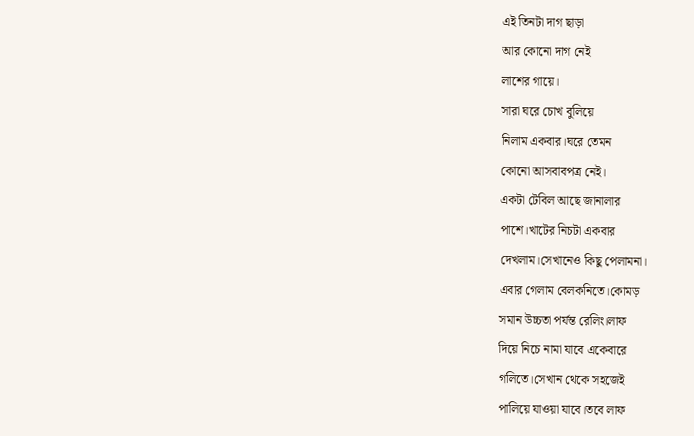এই তিনটা দাগ ছাড়া
আর কোনো দাগ নেই
লাশের গায়ে।
সারা ঘরে চোখ বুলিয়ে
নিলাম একবার।ঘরে তেমন
কোনো আসবাবপত্র নেই।
একটা টেবিল আছে জানালার
পাশে।খাটের নিচটা একবার
দেখলাম।সেখানেও কিছু পেলামনা।
এবার গেলাম বেলকনিতে।কোমড়
সমান উচ্চতা পর্যন্ত রেলিং।লাফ
দিয়ে নিচে নামা যাবে একেবারে
গলিতে।সেখান থেকে সহজেই
পালিয়ে যাওয়া যাবে।তবে লাফ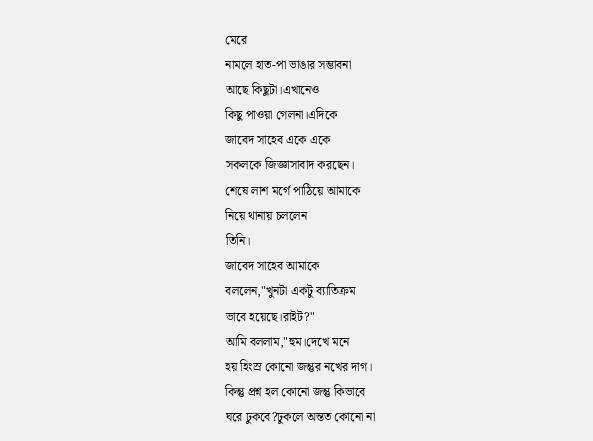মেরে
নামলে হাত-পা ভাঙার সম্ভাবনা
আছে কিছুটা।এখানেও
কিছু পাওয়া গেলনা।এদিকে
জাবেদ সাহেব একে একে
সকলকে জিজ্ঞাসাবাদ করছেন।
শেষে লাশ মর্গে পাঠিয়ে আমাকে
নিয়ে থানায় চললেন
তিনি।
জাবেদ সাহেব আমাকে
বললেন,"খুনটা একটু ব্যাতিক্রম
ভাবে হয়েছে।রাইট?"
আমি বললাম,"হুম।দেখে মনে
হয় হিংস্র কোনো জন্তুর নখের দাগ।
কিন্তু প্রশ্ন হল কোনো জন্তু কিভাবে
ঘরে ঢুকবে?ঢুকলে অন্তত কোনো না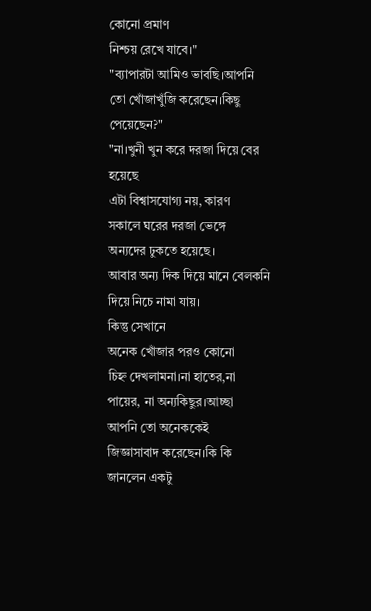কোনো প্রমাণ
নিশ্চয় রেখে যাবে।"
"ব্যাপারটা আমিও ভাবছি।আপনি
তো খোঁজাখুঁজি করেছেন।কিছু
পেয়েছেন?"
"না।খুনী খুন করে দরজা দিয়ে বের
হয়েছে
এটা বিশ্বাসযোগ্য নয়, কারণ
সকালে ঘরের দরজা ভেঙ্গে
অন্যদের ঢুকতে হয়েছে।
আবার অন্য দিক দিয়ে মানে বেলকনি
দিয়ে নিচে নামা যায়।
কিন্তু সেখানে
অনেক খোঁজার পরও কোনো
চিহ্ন দেখলামনা।না হাতের,না
পায়ের, না অন্যকিছুর।আচ্ছা
আপনি তো অনেককেই
জিজ্ঞাসাবাদ করেছেন।কি কি
জানলেন একটু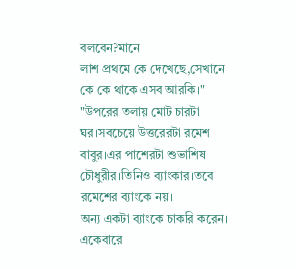বলবেন?মানে
লাশ প্রথমে কে দেখেছে,সেখানে
কে কে থাকে এসব আরকি।"
"উপরের তলায় মোট চারটা
ঘর।সবচেয়ে উত্তরেরটা রমেশ
বাবুর।এর পাশেরটা শুভাশিষ
চৌধুরীর।তিনিও ব্যাংকার।তবে
রমেশের ব্যাংকে নয়।
অন্য একটা ব্যাংকে চাকরি করেন।
একেবারে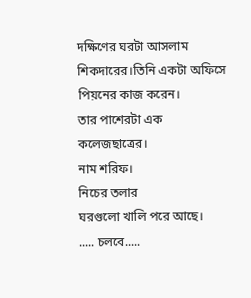দক্ষিণের ঘরটা আসলাম
শিকদারের।তিনি একটা অফিসে
পিয়নের কাজ করেন।
তার পাশেরটা এক কলেজছাত্রের।
নাম শরিফ।
নিচের তলার
ঘরগুলো খালি পরে আছে।
..... চলবে.....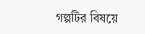গল্পটির বিষয়ে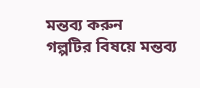মন্তব্য করুন
গল্পটির বিষয়ে মন্তব্য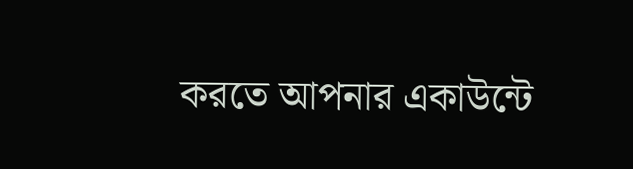করতে আপনার একাউন্টে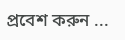প্রবেশ করুন ...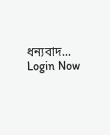ধন্যবাদ... Login Now